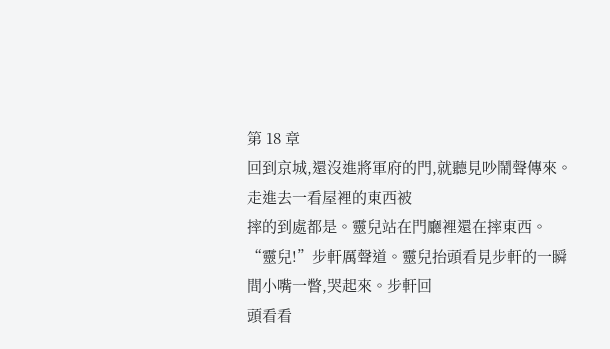第 18 章
回到京城,還沒進將軍府的門,就聽見吵鬧聲傳來。走進去一看屋裡的東西被
摔的到處都是。靈兒站在門廳裡還在摔東西。
“靈兒!”步軒厲聲道。靈兒抬頭看見步軒的一瞬間小嘴一瞥,哭起來。步軒回
頭看看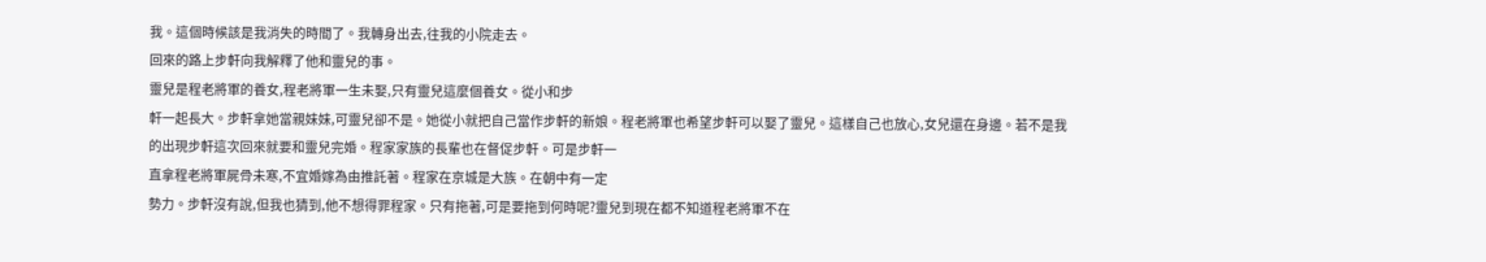我。這個時候該是我消失的時間了。我轉身出去,往我的小院走去。
回來的路上步軒向我解釋了他和靈兒的事。
靈兒是程老將軍的養女,程老將軍一生未娶,只有靈兒這麼個養女。從小和步
軒一起長大。步軒拿她當親妹妹,可靈兒卻不是。她從小就把自己當作步軒的新娘。程老將軍也希望步軒可以娶了靈兒。這樣自己也放心,女兒還在身邊。若不是我
的出現步軒這次回來就要和靈兒完婚。程家家族的長輩也在督促步軒。可是步軒一
直拿程老將軍屍骨未寒,不宜婚嫁為由推託著。程家在京城是大族。在朝中有一定
勢力。步軒沒有說,但我也猜到,他不想得罪程家。只有拖著,可是要拖到何時呢?靈兒到現在都不知道程老將軍不在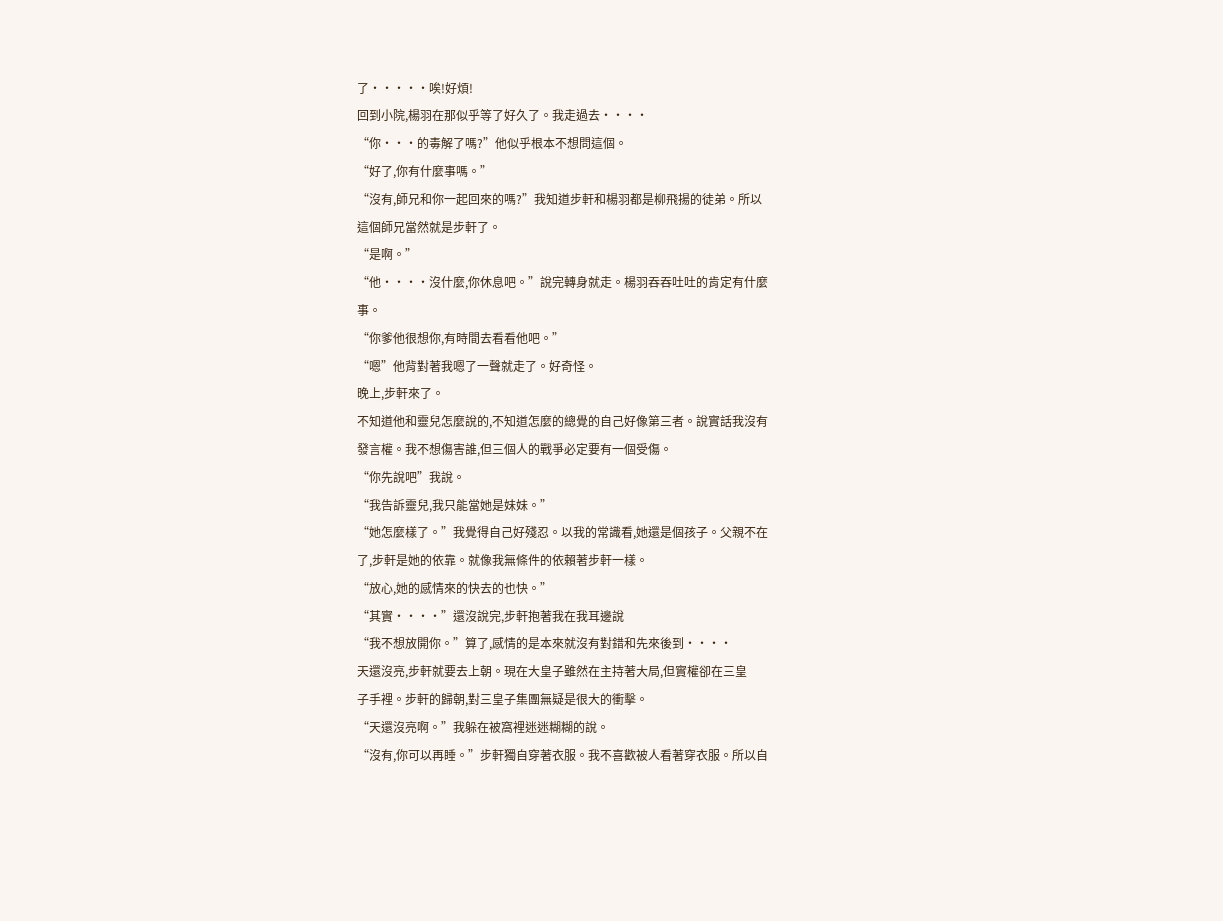了·····唉!好煩!
回到小院,楊羽在那似乎等了好久了。我走過去····
“你···的毒解了嗎?”他似乎根本不想問這個。
“好了,你有什麼事嗎。”
“沒有,師兄和你一起回來的嗎?”我知道步軒和楊羽都是柳飛揚的徒弟。所以
這個師兄當然就是步軒了。
“是啊。”
“他····沒什麼,你休息吧。”說完轉身就走。楊羽吞吞吐吐的肯定有什麼
事。
“你爹他很想你,有時間去看看他吧。”
“嗯”他背對著我嗯了一聲就走了。好奇怪。
晚上,步軒來了。
不知道他和靈兒怎麼說的,不知道怎麼的總覺的自己好像第三者。說實話我沒有
發言權。我不想傷害誰,但三個人的戰爭必定要有一個受傷。
“你先說吧”我說。
“我告訴靈兒,我只能當她是妹妹。”
“她怎麼樣了。”我覺得自己好殘忍。以我的常識看,她還是個孩子。父親不在
了,步軒是她的依靠。就像我無條件的依賴著步軒一樣。
“放心,她的感情來的快去的也快。”
“其實····”還沒說完,步軒抱著我在我耳邊說
“我不想放開你。”算了,感情的是本來就沒有對錯和先來後到····
天還沒亮,步軒就要去上朝。現在大皇子雖然在主持著大局,但實權卻在三皇
子手裡。步軒的歸朝,對三皇子集團無疑是很大的衝擊。
“天還沒亮啊。”我躲在被窩裡迷迷糊糊的說。
“沒有,你可以再睡。”步軒獨自穿著衣服。我不喜歡被人看著穿衣服。所以自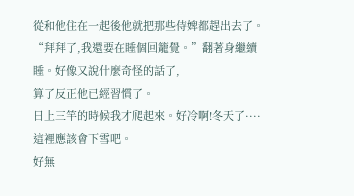從和他住在一起後他就把那些侍婢都趕出去了。
“拜拜了,我還要在睡個回籠覺。”翻著身繼續睡。好像又說什麼奇怪的話了,
算了反正他已經習慣了。
日上三竿的時候我才爬起來。好冷啊!冬天了····這裡應該會下雪吧。
好無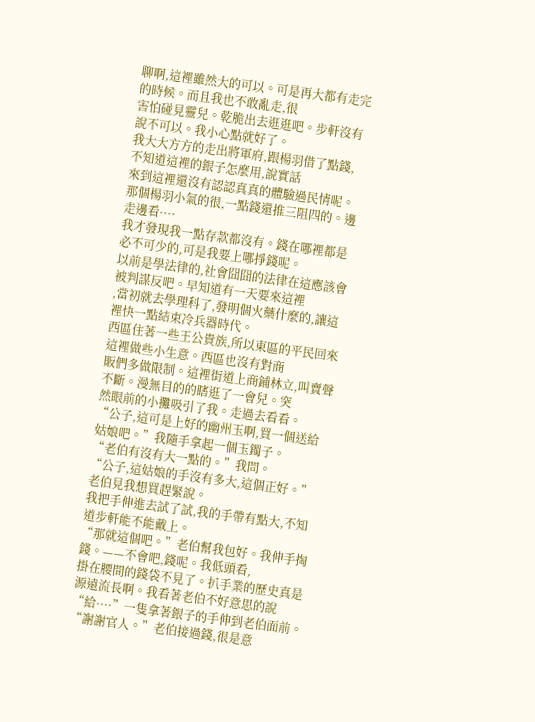聊啊,這裡雖然大的可以。可是再大都有走完的時候。而且我也不敢亂走,很
害怕碰見靈兒。乾脆出去逛逛吧。步軒沒有說不可以。我小心點就好了。
我大大方方的走出將軍府,跟楊羽借了點錢,不知道這裡的銀子怎麼用,說實話
來到這裡還沒有認認真真的體驗過民情呢。
那個楊羽小氣的很,一點錢還推三阻四的。邊走邊看····
我才發現我一點存款都沒有。錢在哪裡都是必不可少的,可是我要上哪掙錢呢。
以前是學法律的,社會囧囧的法律在這應該會被判謀反吧。早知道有一天要來這裡
,當初就去學理科了,發明個火藥什麼的,讓這裡快一點結束冷兵器時代。
西區住著一些王公貴族,所以東區的平民回來這裡做些小生意。西區也沒有對商
販們多做限制。這裡街道上商鋪林立,叫賣聲不斷。漫無目的的瞎逛了一會兒。突
然眼前的小攤吸引了我。走過去看看。
“公子,這可是上好的幽州玉啊,買一個送給姑娘吧。”我隨手拿起一個玉鐲子。
“老伯有沒有大一點的。”我問。
“公子,這姑娘的手沒有多大,這個正好。”老伯見我想買趕緊說。
我把手伸進去試了試,我的手帶有點大,不知道步軒能不能戴上。
“那就這個吧。”老伯幫我包好。我伸手掏錢。——不會吧,錢呢。我低頭看,
掛在腰間的錢袋不見了。扒手業的歷史真是源遠流長啊。我看著老伯不好意思的說
“給····”一隻拿著銀子的手伸到老伯面前。
“謝謝官人。”老伯接過錢,很是意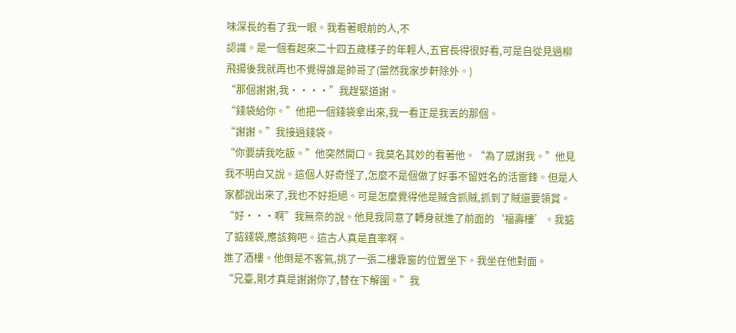味深長的看了我一眼。我看著眼前的人,不
認識。是一個看起來二十四五歲樣子的年輕人,五官長得很好看,可是自從見過柳
飛揚後我就再也不覺得誰是帥哥了(當然我家步軒除外。)
“那個謝謝,我····”我趕緊道謝。
“錢袋給你。”他把一個錢袋拿出來,我一看正是我丟的那個。
“謝謝。”我接過錢袋。
“你要請我吃飯。”他突然開口。我莫名其妙的看著他。“為了感謝我。”他見
我不明白又說。這個人好奇怪了,怎麼不是個做了好事不留姓名的活雷鋒。但是人
家都說出來了,我也不好拒絕。可是怎麼覺得他是賊含抓賊,抓到了賊還要領賞。
“好···啊”我無奈的說。他見我同意了轉身就進了前面的‘福壽樓’。我掂
了掂錢袋,應該夠吧。這古人真是直率啊。
進了酒樓。他倒是不客氣,挑了一張二樓靠窗的位置坐下。我坐在他對面。
“兄臺,剛才真是謝謝你了,替在下解圍。”我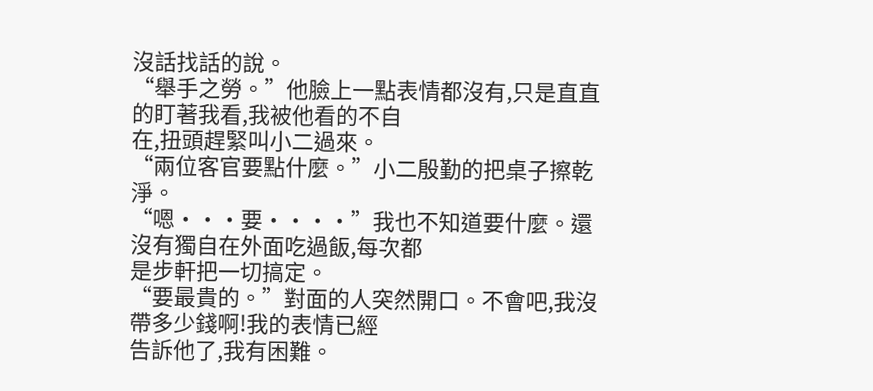沒話找話的說。
“舉手之勞。”他臉上一點表情都沒有,只是直直的盯著我看,我被他看的不自
在,扭頭趕緊叫小二過來。
“兩位客官要點什麼。”小二殷勤的把桌子擦乾淨。
“嗯···要····”我也不知道要什麼。還沒有獨自在外面吃過飯,每次都
是步軒把一切搞定。
“要最貴的。”對面的人突然開口。不會吧,我沒帶多少錢啊!我的表情已經
告訴他了,我有困難。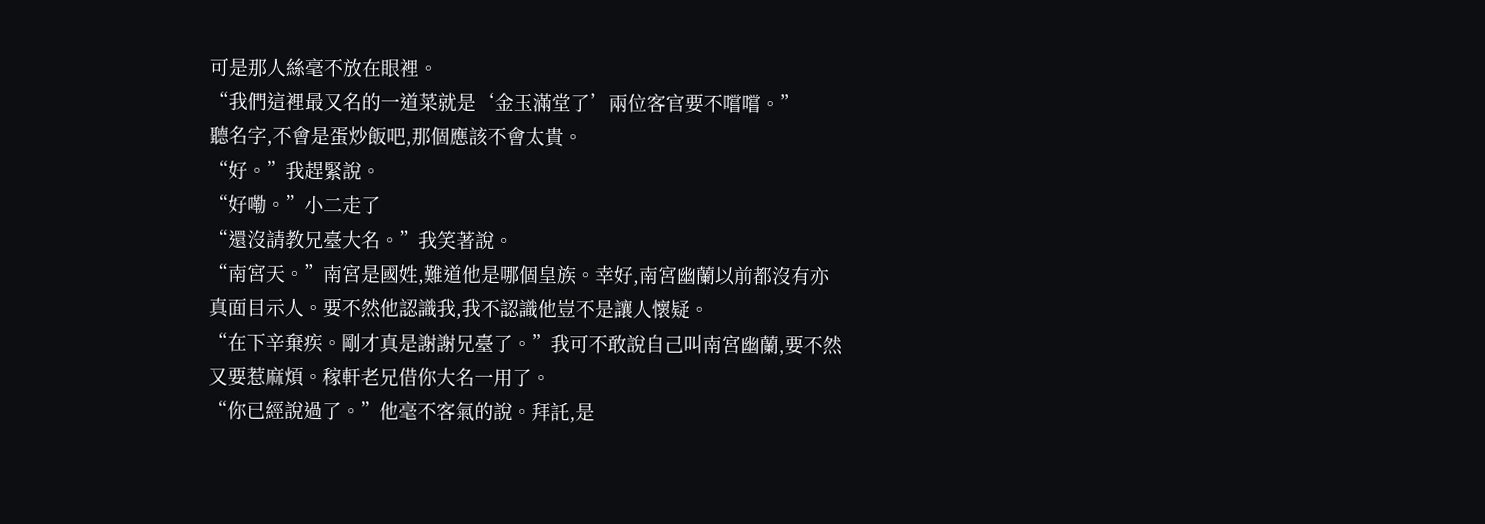可是那人絲毫不放在眼裡。
“我們這裡最又名的一道菜就是‘金玉滿堂了’兩位客官要不嚐嚐。”
聽名字,不會是蛋炒飯吧,那個應該不會太貴。
“好。”我趕緊說。
“好嘞。”小二走了
“還沒請教兄臺大名。”我笑著說。
“南宮天。”南宮是國姓,難道他是哪個皇族。幸好,南宮幽蘭以前都沒有亦
真面目示人。要不然他認識我,我不認識他豈不是讓人懷疑。
“在下辛棄疾。剛才真是謝謝兄臺了。”我可不敢說自己叫南宮幽蘭,要不然
又要惹麻煩。稼軒老兄借你大名一用了。
“你已經說過了。”他毫不客氣的說。拜託,是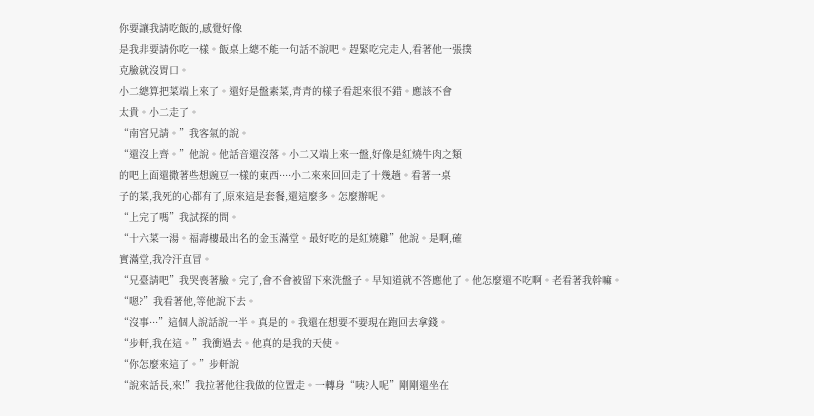你要讓我請吃飯的,感覺好像
是我非要請你吃一樣。飯桌上總不能一句話不說吧。趕緊吃完走人,看著他一張撲
克臉就沒胃口。
小二總算把菜端上來了。還好是盤素菜,青青的樣子看起來很不錯。應該不會
太貴。小二走了。
“南宮兄請。”我客氣的說。
“還沒上齊。”他說。他話音還沒落。小二又端上來一盤,好像是紅燒牛肉之類
的吧上面還撒著些想豌豆一樣的東西····小二來來回回走了十幾趟。看著一桌
子的菜,我死的心都有了,原來這是套餐,還這麼多。怎麼辦呢。
“上完了嗎”我試探的問。
“十六菜一湯。福壽樓最出名的金玉滿堂。最好吃的是紅燒雞”他說。是啊,確
實滿堂,我冷汗直冒。
“兄臺請吧”我哭喪著臉。完了,會不會被留下來洗盤子。早知道就不答應他了。他怎麼還不吃啊。老看著我幹嘛。
“嗯?”我看著他,等他說下去。
“沒事···”這個人說話說一半。真是的。我還在想要不要現在跑回去拿錢。
“步軒,我在這。”我衝過去。他真的是我的天使。
“你怎麼來這了。”步軒說
“說來話長,來!”我拉著他往我做的位置走。一轉身“咦?人呢”剛剛還坐在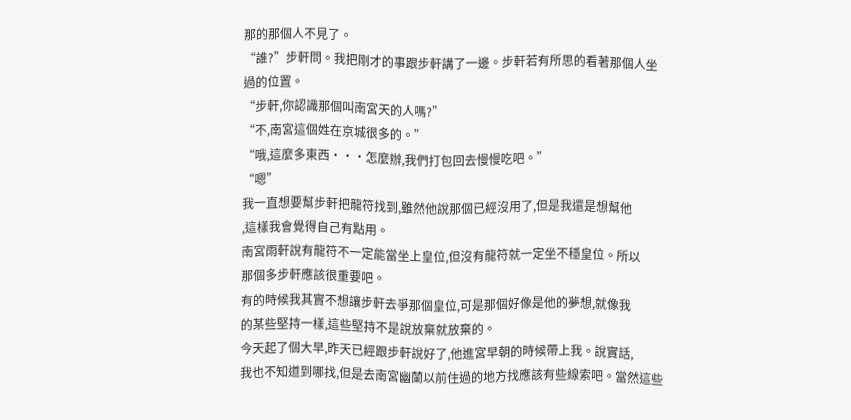那的那個人不見了。
“誰?”步軒問。我把剛才的事跟步軒講了一邊。步軒若有所思的看著那個人坐
過的位置。
“步軒,你認識那個叫南宮天的人嗎?”
“不,南宮這個姓在京城很多的。”
“哦,這麼多東西···怎麼辦,我們打包回去慢慢吃吧。”
“嗯”
我一直想要幫步軒把龍符找到,雖然他說那個已經沒用了,但是我還是想幫他
,這樣我會覺得自己有點用。
南宮雨軒說有龍符不一定能當坐上皇位,但沒有龍符就一定坐不穩皇位。所以
那個多步軒應該很重要吧。
有的時候我其實不想讓步軒去爭那個皇位,可是那個好像是他的夢想,就像我
的某些堅持一樣,這些堅持不是說放棄就放棄的。
今天起了個大早,昨天已經跟步軒說好了,他進宮早朝的時候帶上我。說實話,
我也不知道到哪找,但是去南宮幽蘭以前住過的地方找應該有些線索吧。當然這些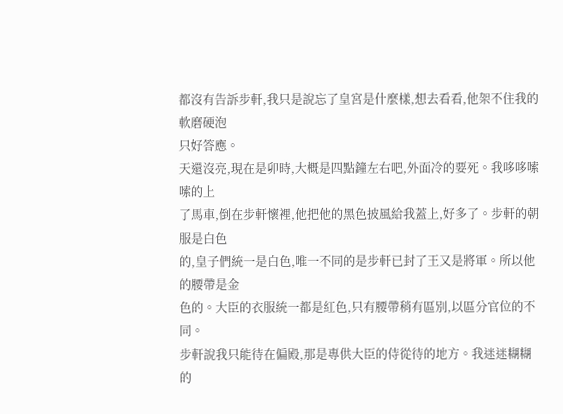都沒有告訴步軒,我只是說忘了皇宮是什麼樣,想去看看,他架不住我的軟磨硬泡
只好答應。
天還沒亮,現在是卯時,大概是四點鐘左右吧,外面冷的要死。我哆哆嗦嗦的上
了馬車,倒在步軒懷裡,他把他的黑色披風給我蓋上,好多了。步軒的朝服是白色
的,皇子們統一是白色,唯一不同的是步軒已封了王又是將軍。所以他的腰帶是金
色的。大臣的衣服統一都是紅色,只有腰帶稍有區別,以區分官位的不同。
步軒說我只能待在偏殿,那是專供大臣的侍從待的地方。我迷迷糊糊的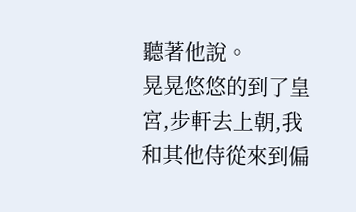聽著他說。
晃晃悠悠的到了皇宮,步軒去上朝,我和其他侍從來到偏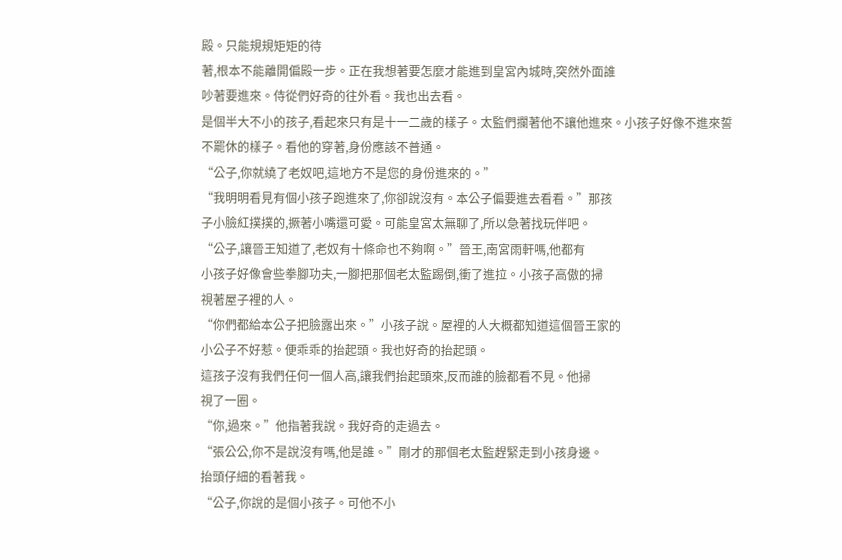殿。只能規規矩矩的待
著,根本不能離開偏殿一步。正在我想著要怎麼才能進到皇宮內城時,突然外面誰
吵著要進來。侍從們好奇的往外看。我也出去看。
是個半大不小的孩子,看起來只有是十一二歲的樣子。太監們攔著他不讓他進來。小孩子好像不進來誓不罷休的樣子。看他的穿著,身份應該不普通。
“公子,你就繞了老奴吧,這地方不是您的身份進來的。”
“我明明看見有個小孩子跑進來了,你卻說沒有。本公子偏要進去看看。”那孩
子小臉紅撲撲的,撅著小嘴還可愛。可能皇宮太無聊了,所以急著找玩伴吧。
“公子,讓晉王知道了,老奴有十條命也不夠啊。”晉王,南宮雨軒嗎,他都有
小孩子好像會些拳腳功夫,一腳把那個老太監踢倒,衝了進拉。小孩子高傲的掃
視著屋子裡的人。
“你們都給本公子把臉露出來。”小孩子說。屋裡的人大概都知道這個晉王家的
小公子不好惹。便乖乖的抬起頭。我也好奇的抬起頭。
這孩子沒有我們任何一個人高,讓我們抬起頭來,反而誰的臉都看不見。他掃
視了一圈。
“你,過來。”他指著我說。我好奇的走過去。
“張公公,你不是說沒有嗎,他是誰。”剛才的那個老太監趕緊走到小孩身邊。
抬頭仔細的看著我。
“公子,你說的是個小孩子。可他不小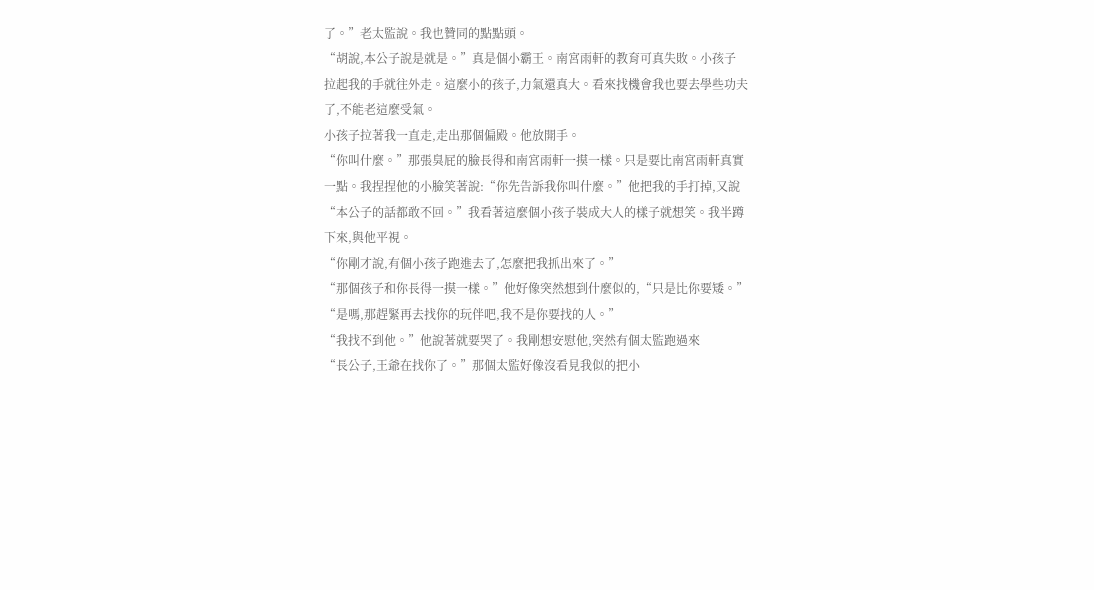了。”老太監說。我也贊同的點點頭。
“胡說,本公子說是就是。”真是個小霸王。南宮雨軒的教育可真失敗。小孩子
拉起我的手就往外走。這麼小的孩子,力氣還真大。看來找機會我也要去學些功夫
了,不能老這麼受氣。
小孩子拉著我一直走,走出那個偏殿。他放開手。
“你叫什麼。”那張臭屁的臉長得和南宮雨軒一摸一樣。只是要比南宮雨軒真實
一點。我捏捏他的小臉笑著說:“你先告訴我你叫什麼。”他把我的手打掉,又說
“本公子的話都敢不回。”我看著這麼個小孩子裝成大人的樣子就想笑。我半蹲
下來,與他平視。
“你剛才說,有個小孩子跑進去了,怎麼把我抓出來了。”
“那個孩子和你長得一摸一樣。”他好像突然想到什麼似的,“只是比你要矮。”
“是嗎,那趕緊再去找你的玩伴吧,我不是你要找的人。”
“我找不到他。”他說著就要哭了。我剛想安慰他,突然有個太監跑過來
“長公子,王爺在找你了。”那個太監好像沒看見我似的把小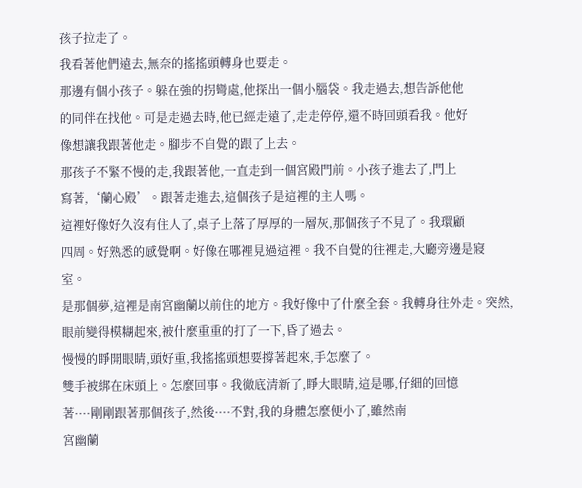孩子拉走了。
我看著他們遠去,無奈的搖搖頭轉身也要走。
那邊有個小孩子。躲在強的拐彎處,他探出一個小腦袋。我走過去,想告訴他他
的同伴在找他。可是走過去時,他已經走遠了,走走停停,還不時回頭看我。他好
像想讓我跟著他走。腳步不自覺的跟了上去。
那孩子不緊不慢的走,我跟著他,一直走到一個宮殿門前。小孩子進去了,門上
寫著,‘蘭心殿’。跟著走進去,這個孩子是這裡的主人嗎。
這裡好像好久沒有住人了,桌子上落了厚厚的一層灰,那個孩子不見了。我環顧
四周。好熟悉的感覺啊。好像在哪裡見過這裡。我不自覺的往裡走,大廳旁邊是寢
室。
是那個夢,這裡是南宮幽蘭以前住的地方。我好像中了什麼全套。我轉身往外走。突然,眼前變得模糊起來,被什麼重重的打了一下,昏了過去。
慢慢的睜開眼睛,頭好重,我搖搖頭想要撐著起來,手怎麼了。
雙手被綁在床頭上。怎麼回事。我徹底清新了,睜大眼睛,這是哪,仔細的回憶
著····剛剛跟著那個孩子,然後····不對,我的身體怎麼便小了,雖然南
宮幽蘭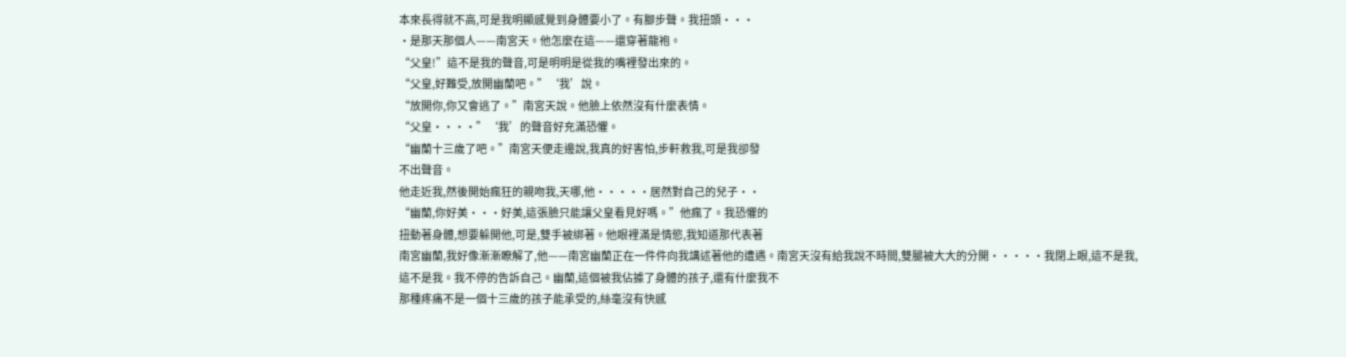本來長得就不高,可是我明顯感覺到身體要小了。有腳步聲。我扭頭···
·是那天那個人——南宮天。他怎麼在這——還穿著龍袍。
“父皇!”這不是我的聲音,可是明明是從我的嘴裡發出來的。
“父皇,好難受,放開幽蘭吧。”‘我’說。
“放開你,你又會逃了。”南宮天說。他臉上依然沒有什麼表情。
“父皇····”‘我’的聲音好充滿恐懼。
“幽蘭十三歲了吧。”南宮天便走邊說,我真的好害怕,步軒救我,可是我卻發
不出聲音。
他走近我,然後開始瘋狂的親吻我,天哪,他·····居然對自己的兒子··
“幽蘭,你好美···好美,這張臉只能讓父皇看見好嗎。”他瘋了。我恐懼的
扭動著身體,想要躲開他,可是,雙手被綁著。他眼裡滿是情慾,我知道那代表著
南宮幽蘭,我好像漸漸瞭解了,他——南宮幽蘭正在一件件向我講述著他的遭遇。南宮天沒有給我說不時間,雙腿被大大的分開·····我閉上眼,這不是我,
這不是我。我不停的告訴自己。幽蘭,這個被我佔據了身體的孩子,還有什麼我不
那種疼痛不是一個十三歲的孩子能承受的,絲毫沒有快感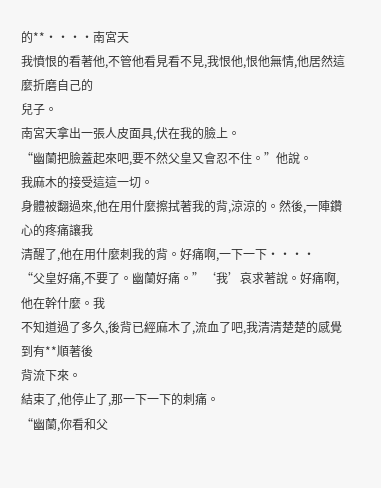的**····南宮天
我憤恨的看著他,不管他看見看不見,我恨他,恨他無情,他居然這麼折磨自己的
兒子。
南宮天拿出一張人皮面具,伏在我的臉上。
“幽蘭把臉蓋起來吧,要不然父皇又會忍不住。”他說。
我麻木的接受這這一切。
身體被翻過來,他在用什麼擦拭著我的背,涼涼的。然後,一陣鑽心的疼痛讓我
清醒了,他在用什麼刺我的背。好痛啊,一下一下····
“父皇好痛,不要了。幽蘭好痛。”‘我’哀求著說。好痛啊,他在幹什麼。我
不知道過了多久,後背已經麻木了,流血了吧,我清清楚楚的感覺到有**順著後
背流下來。
結束了,他停止了,那一下一下的刺痛。
“幽蘭,你看和父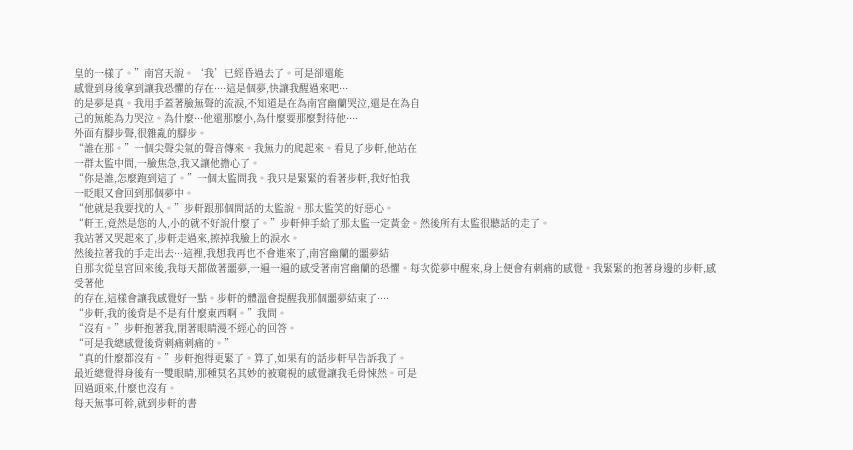皇的一樣了。”南宮天說。‘我’已經昏過去了。可是卻還能
感覺到身後拿到讓我恐懼的存在····這是個夢,快讓我醒過來吧···
的是夢是真。我用手蓋著臉無聲的流淚,不知道是在為南宮幽蘭哭泣,還是在為自
己的無能為力哭泣。為什麼···他還那麼小,為什麼要那麼對待他····
外面有腳步聲,很雜亂的腳步。
“誰在那。”一個尖聲尖氣的聲音傳來。我無力的爬起來。看見了步軒,他站在
一群太監中間,一臉焦急,我又讓他擔心了。
“你是誰,怎麼跑到這了。”一個太監問我。我只是緊緊的看著步軒,我好怕我
一眨眼又會回到那個夢中。
“他就是我要找的人。”步軒跟那個問話的太監說。那太監笑的好惡心。
“軒王,竟然是您的人,小的就不好說什麼了。”步軒伸手給了那太監一定黃金。然後所有太監很聽話的走了。
我站著又哭起來了,步軒走過來,擦掉我臉上的淚水。
然後拉著我的手走出去···這裡,我想我再也不會進來了,南宮幽蘭的噩夢結
自那次從皇宮回來後,我每天都做著噩夢,一遍一遍的感受著南宮幽蘭的恐懼。每次從夢中醒來,身上便會有刺痛的感覺。我緊緊的抱著身邊的步軒,感受著他
的存在,這樣會讓我感覺好一點。步軒的體溫會提醒我那個噩夢結束了····
“步軒,我的後背是不是有什麼東西啊。”我問。
“沒有。”步軒抱著我,閉著眼睛漫不經心的回答。
“可是我總感覺後背刺痛刺痛的。”
“真的什麼都沒有。”步軒抱得更緊了。算了,如果有的話步軒早告訴我了。
最近總覺得身後有一雙眼睛,那種莫名其妙的被窺視的感覺讓我毛骨悚然。可是
回過頭來,什麼也沒有。
每天無事可幹,就到步軒的書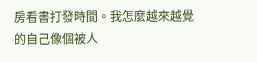房看書打發時間。我怎麼越來越覺的自己像個被人